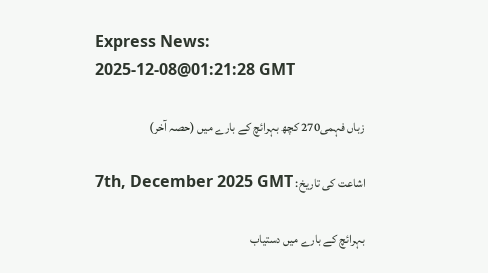Express News:
2025-12-08@01:21:28 GMT

زباں فہمی270 کچھ بہرائچ کے بارے میں (حصہ آخر)

اشاعت کی تاریخ: 7th, December 2025 GMT

بہرائچ کے بارے میں دستیاب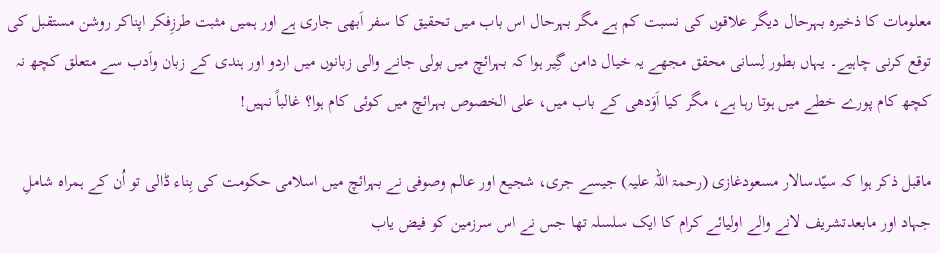معلومات کا ذخیرہ بہرحال دیگر علاقوں کی نسبت کم ہے مگر بہرحال اس باب میں تحقیق کا سفر اَبھی جاری ہے اور ہمیں مثبت طرزِفکر اپناکر روشن مستقبل کی توقع کرنی چاہیے۔ یہاں بطور لِسانی محقق مجھے یہ خیال دامن گِیر ہوا کہ بہرائچ میں بولی جانے والی زبانوں میں اردو اور ہندی کے زبان واَدب سے متعلق کچھ نہ کچھ کام پورے خطے میں ہوتا رہا ہے، مگر کیا اَوَدھی کے باب میں، علی الخصوص بہرائچ میں کوئی کام ہوا؟ غالباً نہیں!

ماقبل ذکر ہوا کہ سیّدسالار مسعودغازی (رحمۃ اللّہ علیہ) جیسے جری، شجیع اور عالم وصوفی نے بہرائچ میں اسلامی حکومت کی بِناء ڈالی تو اُن کے ہمراہ شاملِ جہاد اور مابعدتشریف لانے والے اولیائے کرام کا ایک سلسلہ تھا جس نے اس سرزمین کو فیض یاب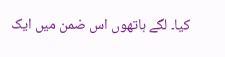کیا۔ لگے ہاتھوں اس ضمن میں ایک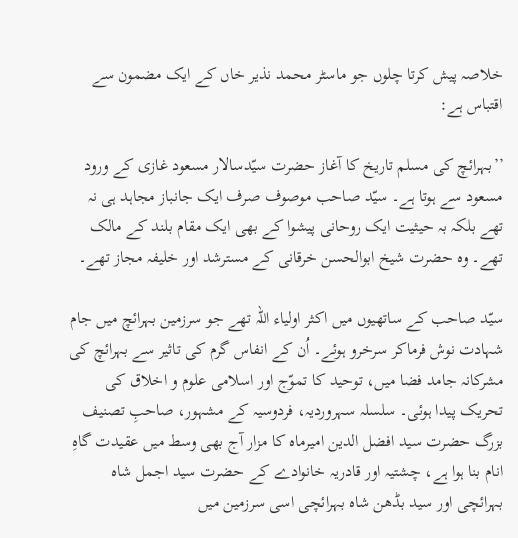خلاصہ پیش کرتا چلوں جو ماسٹر محمد نذیر خاں کے ایک مضمون سے اقتباس ہے:

’’بہرائچ کی مسلم تاریخ کا آغاز حضرت سیّدسالار مسعود غازی کے ورود مسعود سے ہوتا ہے۔ سیّد صاحب موصوف صرف ایک جانباز مجاہد ہی نہ تھے بلکہ بہ حیثیت ایک روحانی پیشوا کے بھی ایک مقام بلند کے مالک تھے۔ وہ حضرت شیخ ابوالحسن خرقانی کے مسترشد اور خلیفہ مجاز تھے۔

سیّد صاحب کے ساتھیوں میں اکثر اولیاء اللّہ تھے جو سرزمین بہرائچ میں جام شہادت نوش فرماکر سرخرو ہوئے۔ اُن کے انفاس گرم کی تاثیر سے بہرائچ کی مشرکانہ جامد فضا میں، توحید کا تموّج اور اسلامی علوم و اخلاق کی تحریک پیدا ہوئی۔ سلسلہ سہروردیہ، فردوسیہ کے مشہور، صاحبِ تصنیف بزرگ حضرت سید افضل الدین امیرماہ کا مزار آج بھی وسط میں عقیدت گاہِ انام بنا ہوا ہے، چشتیہ اور قادریہ خانوادے کے حضرت سید اجمل شاہ بہرائچی اور سید بڈھن شاہ بہرائچی اسی سرزمین میں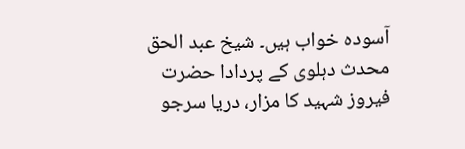آسودہ خواب ہیں۔ شیخ عبد الحق محدث دہلوی کے پردادا حضرت فیروز شہید کا مزار، دریا سرجو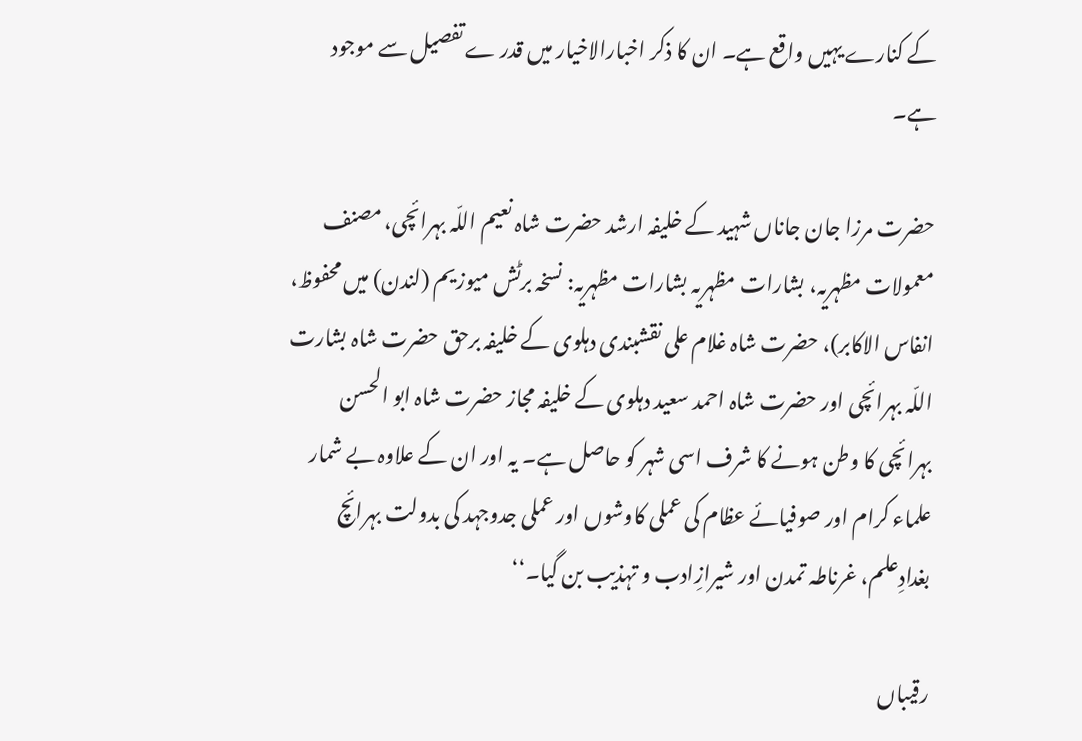کے کنارے یہیں واقع ہے۔ ان کا ذکر اخبارالاخیار میں قدر ے تفصیل سے موجود ہے۔

حضرت مرزا جان جاناں شہید کے خلیفہ ارشد حضرت شاہ نعیم اللّہ بہرائچی، مصنف معمولات مظہریہ، بشارات مظہریہ بشارات مظہریہ: نسخہ برٹش میوزیم (لندن) میں محفوظ، انفاس الاکابر)، حضرت شاہ غلام علی نقشبندی دہلوی کے خلیفہ برحق حضرت شاہ بشارت اللّہ بہرائچی اور حضرت شاہ احمد سعید دہلوی کے خلیفہ مجاز حضرت شاہ ابو الحسن بہرائچی کا وطن ہونے کا شرف اسی شہر کو حاصل ہے۔ یہ اور ان کے علاوہ بے شمار علماء کرام اور صوفیائے عظام کی عملی کاوشوں اور عملی جدوجہد کی بدولت بہرائچ بغدادِعلم، غرناطہ تمدن اور شیرازِادب و تہذیب بن گیا۔‘‘

رقیباں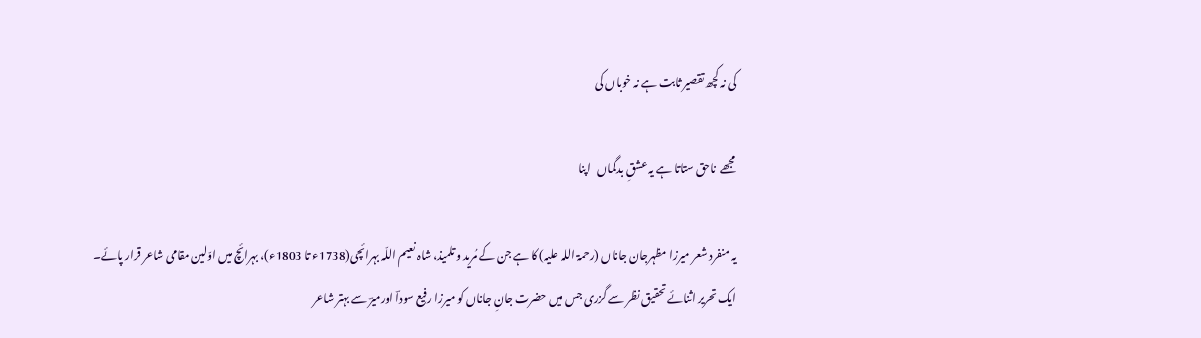کی نہ کچھ تقصیر ثابت ہے نہ خوباں کی

مجھے  ناحق ستاتا ہے یہ عشقِ بدگماں   اپنا

یہ منفرد شعر میرزا مظہرجان جاناں (رحمۃ اللہ علیہ) کا ہے جن کے مُرید و تلمیذ، شاہ نعیم اللّہ بہرائچی(1738ء تا 1803ء)، بہرائچ میں اوّلین مقامی شاعر قرار پائے۔ ایک تحریر اثنائے تحقیق نظر سے گزری جس میں حضرت جانِ جاناں کو میرزا رفیع سوداؔ اورمیرؔ سے بہتر شاعر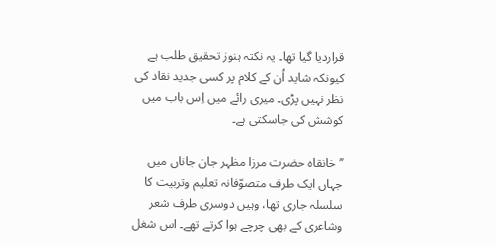قراردیا گیا تھا۔ یہ نکتہ ہنوز تحقیق طلب ہے کیونکہ شاید اُن کے کلام پر کسی جدید نقاد کی نظر نہیں پڑی۔ میری رائے میں اِس باب میں کوشش کی جاسکتی ہے۔

’’خانقاہ حضرت مرزا مظہر جان جاناں میں جہاں ایک طرف متصوّفانہ تعلیم وتربیت کا سلسلہ جاری تھا، وہیں دوسری طرف شعر وشاعری کے بھی چرچے ہوا کرتے تھے۔ اس شغل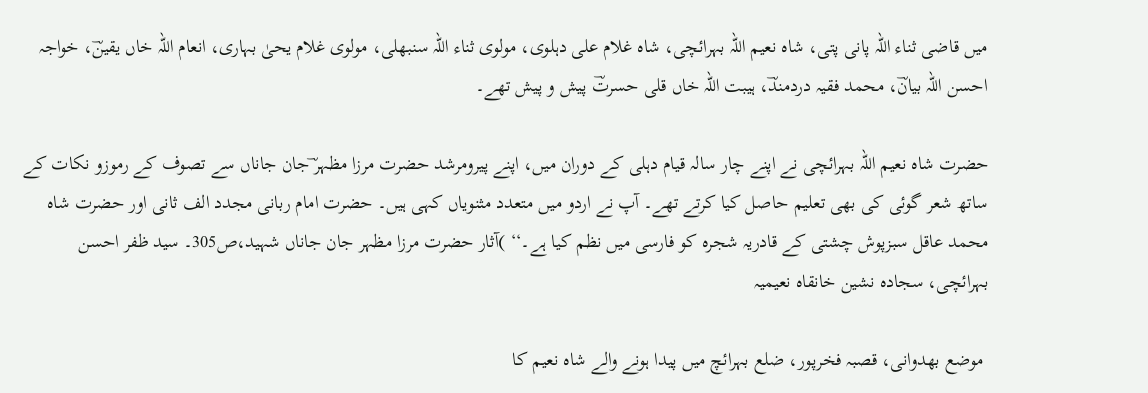میں قاضی ثناء اللّہ پانی پتی، شاہ نعیم اللّہ بہرائچی، شاہ غلام علی دہلوی، مولوی ثناء اللّہ سنبھلی، مولوی غلام یحیٰ بہاری، انعام اللّہ خاں یقینؔ، خواجہ احسن اللہ بیانؔ، محمد فقیہ دردمندؔ، ہیبت اللّہ خاں قلی حسرتؔ پیش و پیش تھے۔

حضرت شاہ نعیم اللّہ بہرائچی نے اپنے چار سالہ قیام دہلی کے دوران میں، اپنے پیرومرشد حضرت مرزا مظہر ؔجان جاناں سے تصوف کے رموزو نکات کے ساتھ شعر گوئی کی بھی تعلیم حاصل کیا کرتے تھے۔ آپ نے اردو میں متعدد مثنویاں کہی ہیں۔ حضرت امام ربانی مجدد الف ثانی اور حضرت شاہ محمد عاقل سبزپوش چشتی کے قادریہ شجرہ کو فارسی میں نظم کیا ہے۔‘‘ )آثار حضرت مرزا مظہر جان جاناں شہید،ص305۔ سید ظفر احسن بہرائچی، سجادہ نشین خانقاہ نعیمیہ

 موضع بھدوانی، قصبہ فخرپور، ضلع بہرائچ میں پیدا ہونے والے شاہ نعیم کا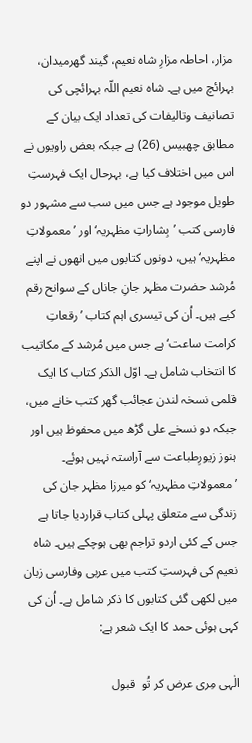مزار، احاطہ مزارِ شاہ نعیم، گیند گھرمیدان، بہرائچ میں ہے۔ شاہ نعیم اللّہ بہرائچی کی تصانیف وتالیفات کی تعداد ایک بیان کے مطابق چھبیس (26) ہے جبکہ بعض راویوں نے اس میں اختلاف کیا ہے، بہرحال ایک فہرستِ طویل موجود ہے جس میں سب سے مشہور دو فارسی کتب ’بِشاراتِ مظہریہ‘ اور ’معمولاتِ مظہریہ‘ ہیں، دونوں کتابوں میں انھوں نے اپنے مُرشد حضرت مظہر جانِ جاناں کے سوانح رقم کیے ہیں۔ اُن کی تیسری اہم کتاب ’رقعاتِ کرامت ساعت‘ ہے جس میں مُرشد کے مکاتیب کا انتخاب شامل ہے۔ اوّل الذکر کتاب کا ایک قلمی نسخہ لندن عجائب گھر کتب خانے میں، جبکہ دو نسخے علی گڑھ میں محفوظ ہیں اور ہنوز زیورِطباعت سے آراستہ نہیں ہوئے۔ ’معمولاتِ مظہریہ‘ کو میرزا مظہر جان کی زندگی سے متعلق پہلی کتاب قراردیا جاتا ہے جس کے کئی اردو تراجم بھی ہوچکے ہیں۔ شاہ نعیم کی فہرستِ کتب میں عربی وفارسی زبان میں لکھی گئی کتابوں کا ذکر شامل ہے۔ اُن کی کہی ہوئی حمد کا ایک شعر ہے:

الٰہی مِری عرض کر تُو  قبول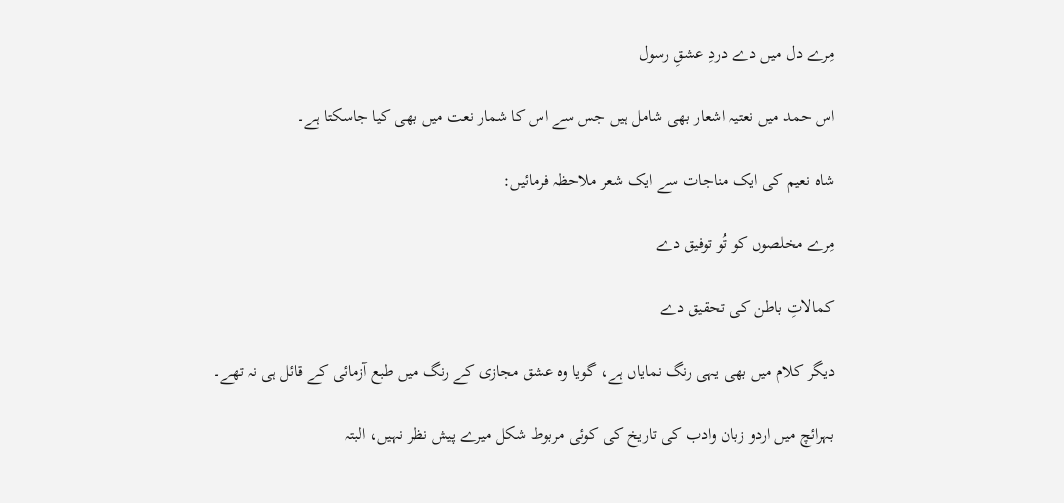مِرے دل میں دے دردِ عشقِ رسول

اس حمد میں نعتیہ اشعار بھی شامل ہیں جس سے اس کا شمار نعت میں بھی کیا جاسکتا ہے۔

شاہ نعیم کی ایک مناجات سے ایک شعر ملاحظہ فرمائیں:

مِرے مخلصوں کو تُو توفیق دے

کمالاتِ باطن کی تحقیق دے

دیگر کلام میں بھی یہی رنگ نمایاں ہے، گویا وہ عشق مجازی کے رنگ میں طبع آزمائی کے قائل ہی نہ تھے۔

بہرائچ میں اردو زبان وادب کی تاریخ کی کوئی مربوط شکل میرے پیش نظر نہیں، البتہ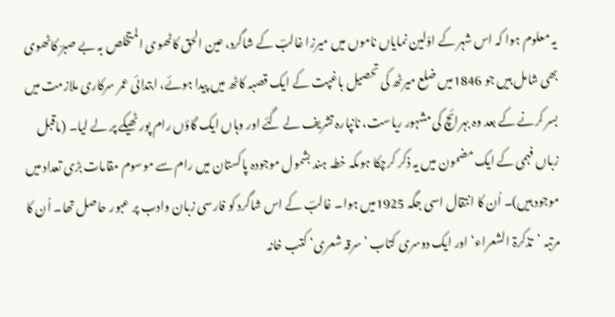یہ معلوم ہوا کہ اس شہر کے اوّلین نمایاں ناموں میں میرزا غالبؔ کے شاگرد، عین الحق کاٹھوی المتخلص بہ بے صبرؔ کاٹھوی بھی شامل ہیں جو 1846میں ضلع میرٹھ کی تحصیل باغپت کے ایک قصبہ کاٹھ میں پیدا ہوئے، ابتدائی عمر سرکاری ملازمت میں بسر کرنے کے بعد وہ بہرائچ کی مشہور ریاست، نانپارہ تشریف لے گئے اور وہاں ایک گاؤں رام پور ٹھیکے پر لے لیا۔ (ماقبل زباں فہمی کے ایک مضمون میں یہ ذکر کرچکا ہوںکہ خطہ ہند بشمول موجودہ پاکستان میں رام سے موسوم مقامات بڑی تعداد میں موجود ہیں)۔ اُن کا انتقال اسی جگہ 1925میں ہوا۔ غالبؔ کے اس شاگرد کو فارسی زبان وادب پر عبور حاصل تھا۔ اُن کا مرتبہ ’تذکرۃ الشعراء‘ اور ایک دوسری کتاب ’سرقہ شعری‘ کتب خانہ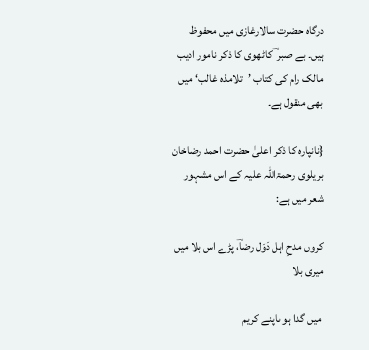درگاہ حضرت سالارغازی میں محفوظ ہیں۔ بے صبر ؔ کاٹھوی کا ذکر نامور ادیب مالک رام کی کتاب ’تلامذہ غالب‘ میں بھی منقول ہے۔

{نانپارہ کا ذکر اعلیٰ حضرت احمد رضاخان بریلوی رحمۃاللّہ علیہ کے اس مشہور شعر میں ہے:

کروں مدحِ اہل دَوَل رضاؔ، پڑے اس بلا میں میری بلا

 میں گدا ہو ںاپنے کریم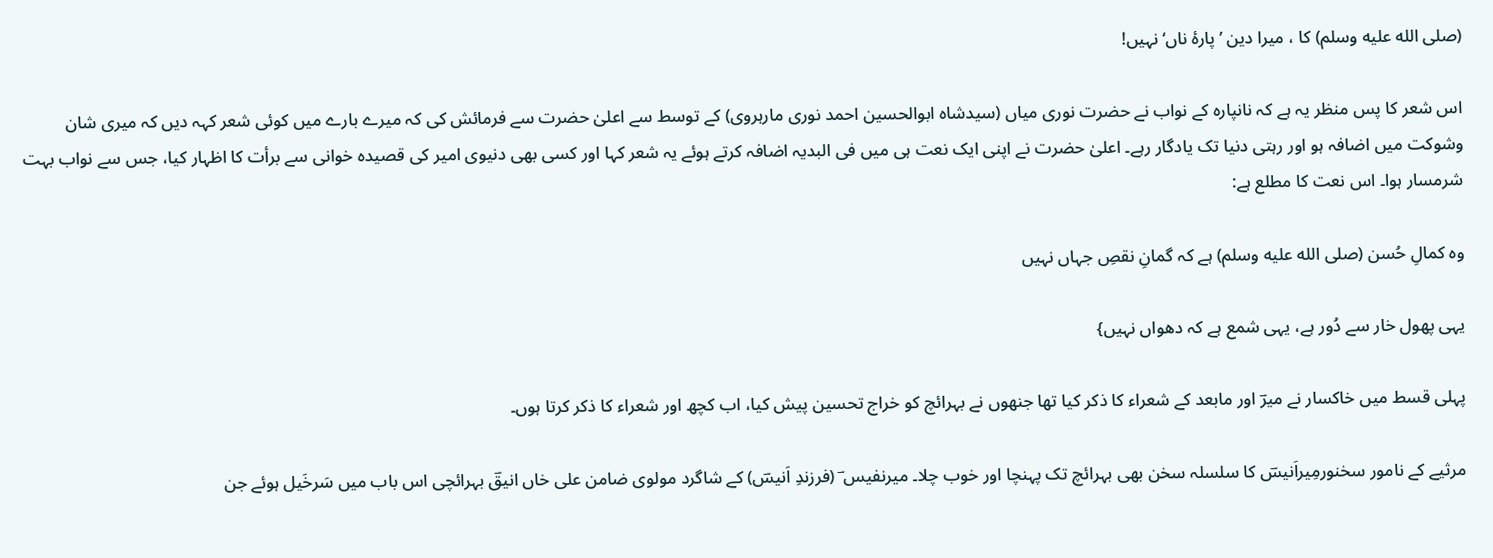(صلى الله عليه وسلم) کا ، میرا دین ’پارۂ ناں‘ نہیں!

اس شعر کا پس منظر یہ ہے کہ نانپارہ کے نواب نے حضرت نوری میاں (سیدشاہ ابوالحسین احمد نوری مارہروی) کے توسط سے اعلیٰ حضرت سے فرمائش کی کہ میرے بارے میں کوئی شعر کہہ دیں کہ میری شان وشوکت میں اضافہ ہو اور رہتی دنیا تک یادگار رہے۔ اعلیٰ حضرت نے اپنی ایک نعت ہی میں فی البدیہ اضافہ کرتے ہوئے یہ شعر کہا اور کسی بھی دنیوی امیر کی قصیدہ خوانی سے برأت کا اظہار کیا، جس سے نواب بہت شرمسار ہوا۔ اس نعت کا مطلع ہے:

وہ کمالِ حُسن (صلى الله عليه وسلم) ہے کہ گمانِ نقصِ جہاں نہیں

یہی پھول خار سے دُور ہے، یہی شمع ہے کہ دھواں نہیں}

پہلی قسط میں خاکسار نے میرؔ اور مابعد کے شعراء کا ذکر کیا تھا جنھوں نے بہرائچ کو خراج تحسین پیش کیا، اب کچھ اور شعراء کا ذکر کرتا ہوں۔

مرثیے کے نامور سخنورمِیراَنیسؔ کا سلسلہ سخن بھی بہرائچ تک پہنچا اور خوب چلا۔ میرنفیس ؔ (فرزندِ اَنیسؔ) کے شاگرد مولوی ضامن علی خاں انیقؔ بہرائچی اس باب میں سَرخَیل ہوئے جن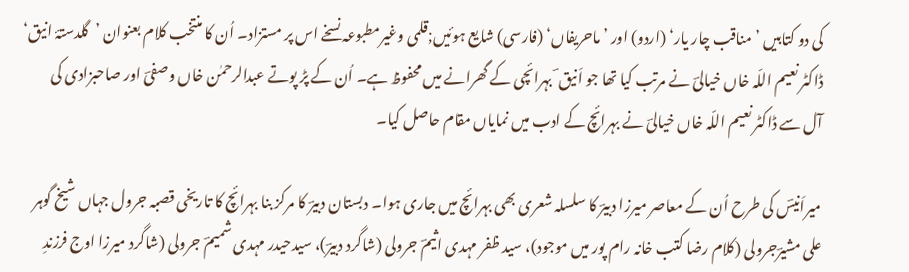کی دو کتابیں ’مناقب چار یار‘ (اردو) اور ’ماحریفاں‘ (فارسی) شایع ہوئیں;قلمی وغیرمطبوعہ نسخے اس پر مستزاد۔ اُن کا منتخب کلام بعنوان ’گلدستۂ انیق‘ ڈاکٹر نعیم اللّہ خاں خیالیؔ نے مرتب کیا تھا جو اَنیق ؔ بہرائچی کے گھرانے میں محفوظ ہے۔ اُن کے پڑ پوتے عبدالرحمٰن خاں وصفیؔ اور صاحبزادی کی آل سے ڈاکٹر نعیم اللّہ خاں خیالیؔ نے بہرائچ کے ادب میں نمایاں مقام حاصل کیا۔

میراَنیسؔ کی طرح اُن کے معاصر میرزا دبیرؔ کا سلسلہ شعری بھی بہرائچ میں جاری ہوا۔ دبستان دبیرؔ کا مرکز بنا بہرائچ کا تاریخی قصبہ جرول جہاں شیخ گوہر علی مشیرؔجرولی (کلام رضا کتب خانہ رام پور میں موجود)، سید ظفر مہدی اثیمؔ جرولی (شاگرد دبیرؔ)، سیدحیدر مہدی شمیمؔ جرولی (شاگرد میرزا اوج فرزندِ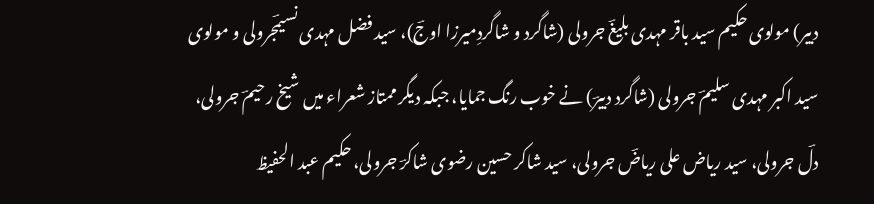دبیر) مولوی حکیم سید باقر مہدی بلیغؔ جرولی (شاگرد و شاگردِمیرزا اوجؔ)، سید فضل مہدی نسیمؔجرولی و مولوی سید اکبر مہدی سلیمؔ جرولی (شاگرد دبیرؔ) نے خوب رنگ جمایا، جبکہ دیگر ممتاز شعراء میں شیخ رحیمؔ جرولی، دلؔ جرولی، سید ریاض علی ریاضؔ جرولی، سید شاکر حسین رضوی شاکرؔ جرولی، حکیم عبد الحفیظ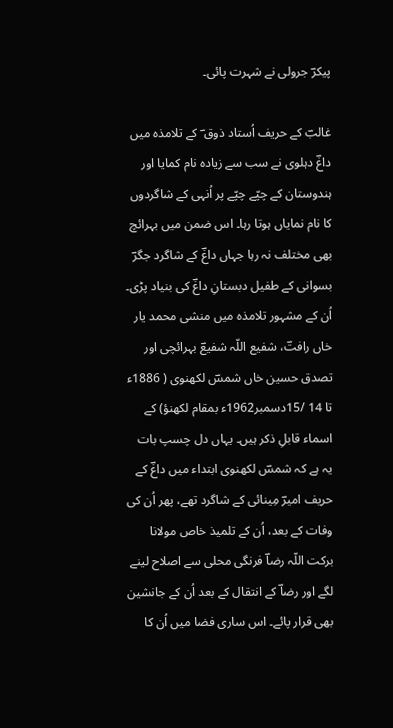پیکرؔ جرولی نے شہرت پائی۔

غالبؔ کے حریف اُستاد ذوق ؔ کے تلامذہ میں داغؔ دہلوی نے سب سے زیادہ نام کمایا اور ہندوستان کے چپّے چپّے پر اُنہی کے شاگردوں کا نام نمایاں ہوتا رہا۔ اس ضمن میں بہرائچ بھی مختلف نہ رہا جہاں داغؔ کے شاگرد جگرؔ بسوانی کے طفیل دبستانِ داغؔ کی بنیاد پڑی۔ اُن کے مشہور تلامذہ میں منشی محمد یار خاں رافتؔ، شفیع اللّہ شفیعؔ بہرائچی اور تصدق حسین خاں شمسؔ لکھنوی ( 1886ء تا 14 /15دسمبر1962ء بمقام لکھنؤ) کے اسماء قابلِ ذکر ہیں۔ یہاں دل چسپ بات یہ ہے کہ شمسؔ لکھنوی ابتداء میں داغؔ کے حریف امیرؔ مِینائی کے شاگرد تھے، پھر اُن کی وفات کے بعد، اُن کے تلمیذ خاص مولانا برکت اللّہ رضاؔ فرنگی محلی سے اصلاح لینے لگے اور رضاؔ کے انتقال کے بعد اُن کے جانشین بھی قرار پائے۔ اس ساری فضا میں اُن کا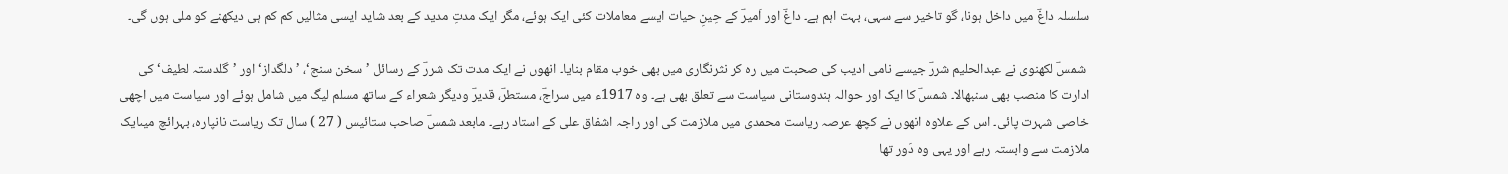سلسلہ داغؔ میں داخل ہونا، گو تاخیر سے سہی، بہت اہم ہے۔ داغؔ اور اَمیرؔ کے حِینِ حیات ایسے معاملات کئی ایک ہوئے، مگر ایک مدتِ مدید کے بعد شاید ایسی مثالیں کم کم ہی دیکھنے کو ملی ہوں گی۔

 شمسؔ لکھنوی نے عبدالحلیم شررؔ جیسے نامی ادیب کی صحبت میں رہ کر نثرنگاری میں بھی خوب مقام بنایا۔ انھوں نے ایک مدت تک شررؔ کے رسائل ’سخن سنج‘، ’دلگداز‘ اور ’گلدستہ لطیف‘ کی ادارت کا منصب بھی سنبھالا۔ شمسؔ کا ایک اور حوالہ ہندوستانی سیاست سے تعلق بھی ہے۔ وہ 1917ء میں سراجؔ، مستطرؔ، قدیرؔ ودیگر شعراء کے ساتھ مسلم لیگ میں شامل ہوئے اور سیاست میں اچھی خاصی شہرت پائی۔ اس کے علاوہ انھوں نے کچھ عرصہ ریاست محمدی میں ملازمت کی اور راجہ اشفاق علی کے استاد رہے۔ مابعد شمسؔ صاحب ستائیس ( 27 ) سال تک ریاست نانپارہ، بہرائچ میںایک ملازمت سے وابستہ رہے اور یہی وہ دَور تھا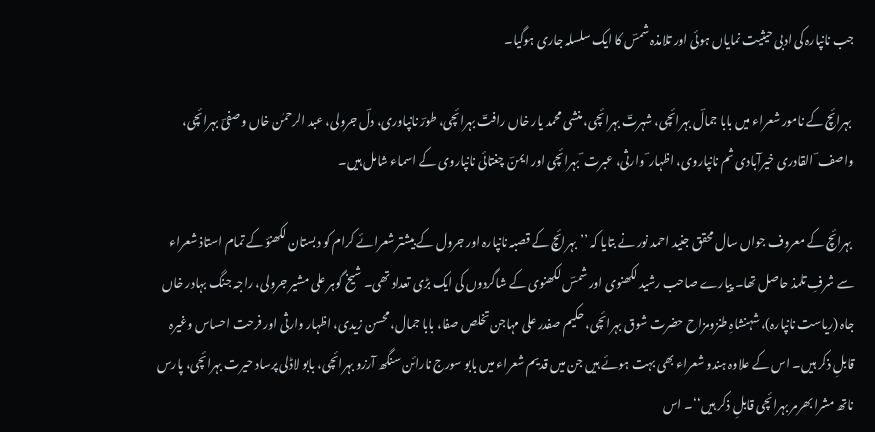جب نانپارہ کی ادبی حیثیت نمایاں ہوئی اور تلامذہ شمسؔ کا ایک سلسلہ جاری ہوگیا۔

 بہرائچ کے نامور شعراء میں بابا جمالؔ بہرائچی، شہرتؔ بہرائچی، منشی محمد یار خاں رافتؔ بہرائچی، طورؔ نانپاوری، دلؔ جرولی، عبد الرحمٰن خاں وصفیؔ بہرائچی، واصف ؔ القادری خیرآبادی ثم نانپاروی، اظہار ؔ وارثی، عبرت ؔ بہرائچی اور ایمنؔ چغتائی نانپاروی کے اسماء شامل ہیں۔

 بہرائچ کے معروف جواں سال محقق جنید احمد نور نے بتایا کہ ’’بہرائچ کے قصبہ نانپارہ اور جرول کے بیشتر شعرائے کرام کو دبستان لکھنؤ کے تمام استاذ شعراء سے شرفِ تلمذ حاصل تھا۔ پیارے صاحب رشید لکھنوی اور شمسؔ لکھنوی کے شاگردوں کی ایک بڑی تعداد تھی۔ شیخ گوہر علی مشیر جرولی، راجہ جنگ بہادر خاں جاہ (ریاست نانپارہ)، شہنشاہِ طنزومزاح حضرت شوق بہرائچی، حکیم صفدر علی مہاجن تخلص صفا، بابا جمال، محسن زیدی، اظہار وارثی اور فرحت احساس وغیرہ قابلِ ذکر ہیں۔ اس کے علاوہ ہندو شعراء بھی بہت ہوئے ہیں جن میں قدیم شعراء میں بابو سورج نارائن سنگھ آرزو بہرائچی، بابو لاڈلی پرساد حیرت بہرائچی، پارس ناتھ مشرا بھرمر بہرائچی قابلِ ذکر ہیں‘‘۔ اس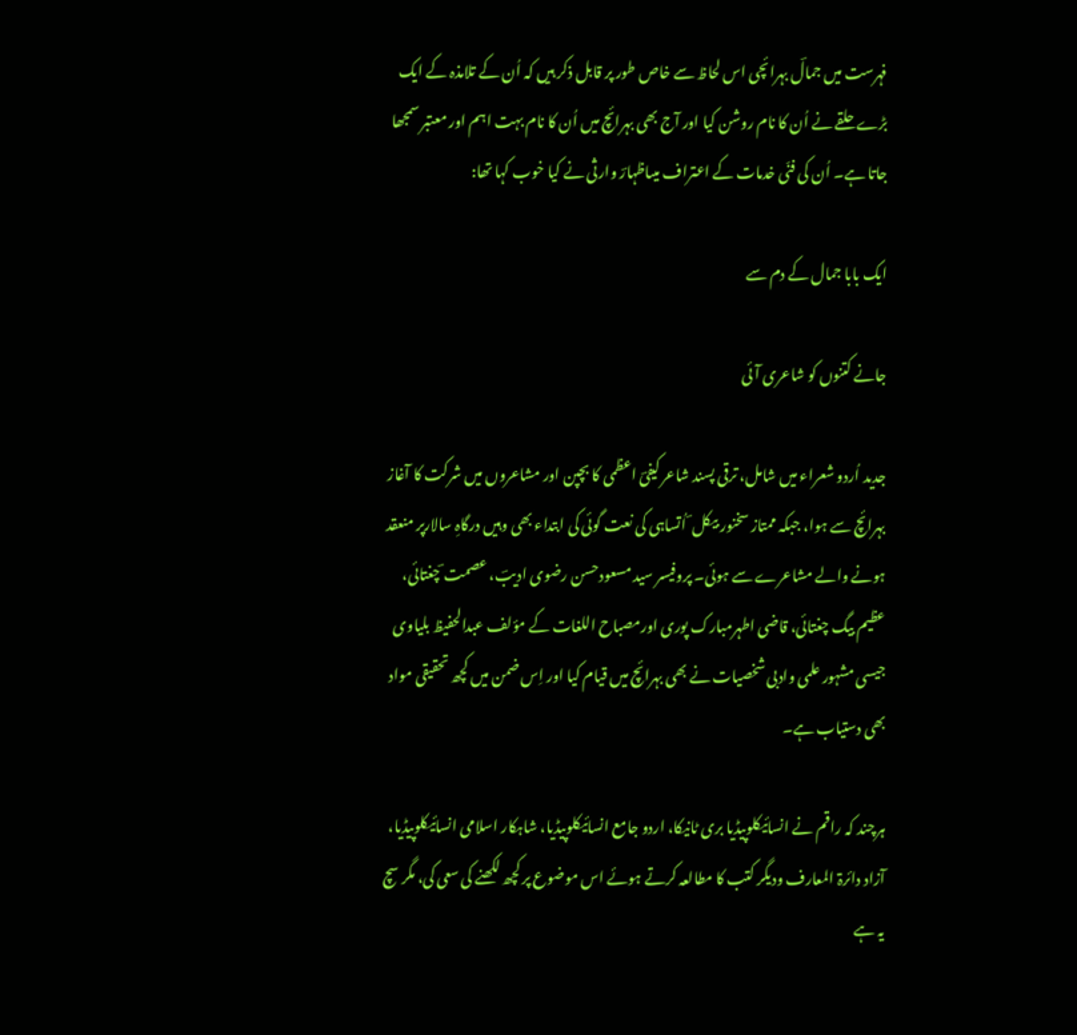فہرست میں جمالؔ بہرائچی اس لحاظ سے خاص طور پر قابل ذکر ہیں کہ اُن کے تلامذہ کے ایک بڑے حلقے نے اُن کا نام روشن کیا اور آج بھی بہرائچ میں اُن کا نام بہت اہم اور معتبر سمجھا جاتا ہے۔ اُن کی فنّی خدمات کے اعتراف میںاظہارؔ وارثی نے کیا خوب کہا تھا:

ایک بابا جمال کے دم سے

جانے کتنوں کو شاعری آئی

جدید اُردو شعراء میں شامل، ترقی پسند شاعر کیفیؔ اعظمی کا بچپن اور مشاعروں میں شرکت کا آغاز بہرائچ سے ہوا، جبکہ ممتاز سخنور بیکل ؔ اُتساہی کی نعت گوئی کی ابتداء بھی وہیں درگاہِ سالارپر منعقد ہونے والے مشاعرے سے ہوئی۔ پروفیسر سید مسعودحسن رضوی ادیبؔ، عصمت ؔچغتائی، عظیم بیگ چغتائی، قاضی اطہرمبارک پوری اورمصباح اللغات کے مؤلف عبدالحفیظ بلیاوی جیسی مشہور علمی وادبی شخصیات نے بھی بہرائچ میں قیام کیا اور اِس ضمن میں کچھ تحقیقی مواد بھی دستیاب ہے۔

ہرچند کہ راقم نے انسائیکلوپیڈیا بری ٹانیکا، اردو جامع انسائیکلوپیڈیا، شاہکار اسلامی انسائیکلوپیڈیا، آزاد دائرۃ المعارف ودیگر کتب کا مطالعہ کرتے ہوئے اس موضوع پر کچھ لکھنے کی سعی کی، مگر سچ یہ ہے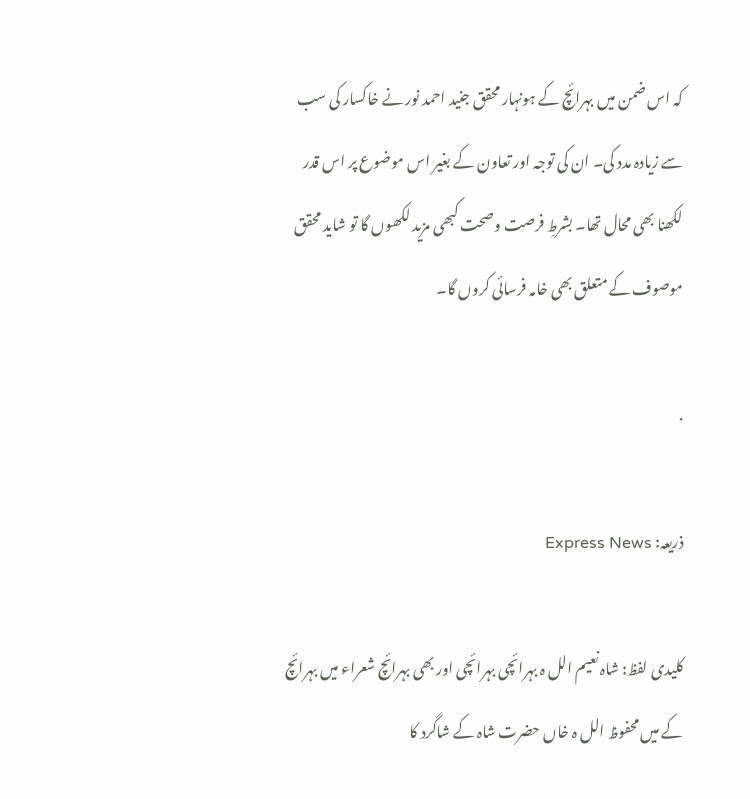کہ اس ضمن میں بہرائچ کے ہونہار محقق جنید احمد نور نے خاکسار کی سب سے زیادہ مدد کی۔ ان کی توجہ اور تعاون کے بغیر اس موضوع پر اس قدر لکھنا بھی محال تھا۔ بشرطِ فرصت وصحت کبھی مزید لکھوں گا تو شاید محقق موصوف کے متعلق بھی خامہ فرسائی کروں گا۔

.

ذریعہ: Express News

کلیدی لفظ: شاہ نعیم الل ہ بہرائچی بہرائچی اور بھی بہرائچ شعراء میں بہرائچ کے میں محفوظ الل ہ خاں حضرت شاہ کے شاگرد کا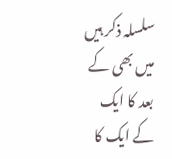سلسلہ ذکر ہیں میں بھی کے بعد کا ایک کے ایک کا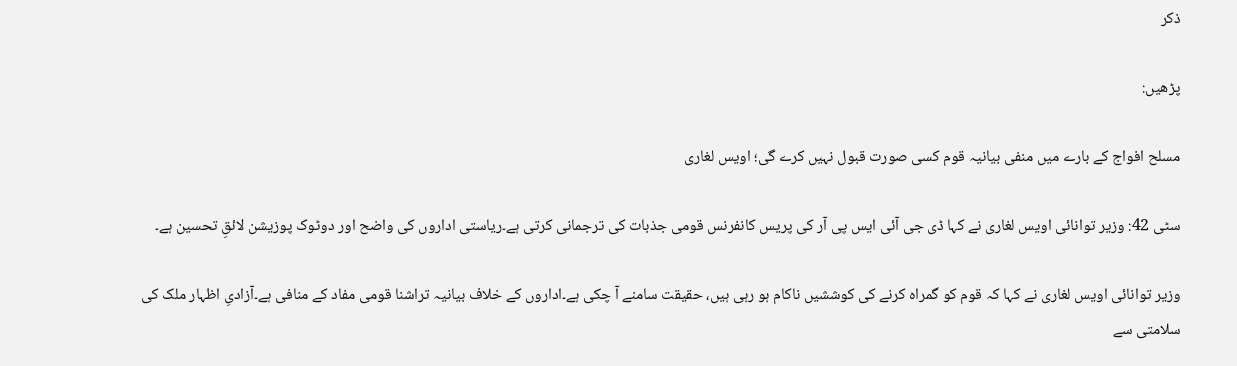ذکر

پڑھیں:

مسلح افواج کے بارے میں منفی بیانیہ قوم کسی صورت قبول نہیں کرے گی؛ اویس لغاری

سٹی 42: وزیر توانائی اویس لغاری نے کہا ڈی جی آئی ایس پی آر کی پریس کانفرنس قومی جذبات کی ترجمانی کرتی ہے۔ریاستی اداروں کی واضح اور دوٹوک پوزیشن لائقِ تحسین ہے۔

وزیر توانائی اویس لغاری نے کہا کہ قوم کو گمراہ کرنے کی کوششیں ناکام ہو رہی ہیں، حقیقت سامنے آ چکی ہے۔اداروں کے خلاف بیانیہ تراشنا قومی مفاد کے منافی ہے۔آزادیِ اظہار ملک کی سلامتی سے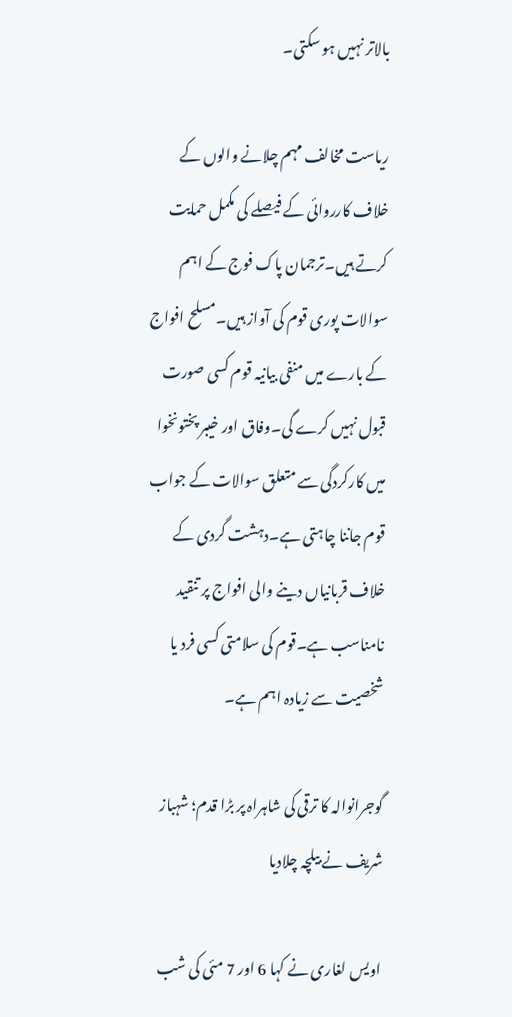بالاتر نہیں ہو سکتی۔

ریاست مخالف مہم چلانے والوں کے خلاف کارروائی کے فیصلے کی مکمل حمایت کرتے ہیں۔ترجمان پاک فوج کے اہم سوالات پوری قوم کی آواز ہیں۔مسلح افواج کے بارے میں منفی بیانیہ قوم کسی صورت قبول نہیں کرے گی۔وفاق اور خیبر پختونخوا میں کارکردگی سے متعلق سوالات کے جواب قوم جاننا چاہتی ہے۔دہشت گردی کے خلاف قربانیاں دینے والی افواج پر تنقید نامناسب ہے۔قوم کی سلامتی کسی فرد یا شخصیت سے زیادہ اہم ہے۔

گوجرانوالہ کا ترقی کی شاہراہ پر بڑا قدم؛ شہباز شریف نے بیلچہ چلادیا

اویس لغاری نے کہا 6 اور 7 مئی کی شب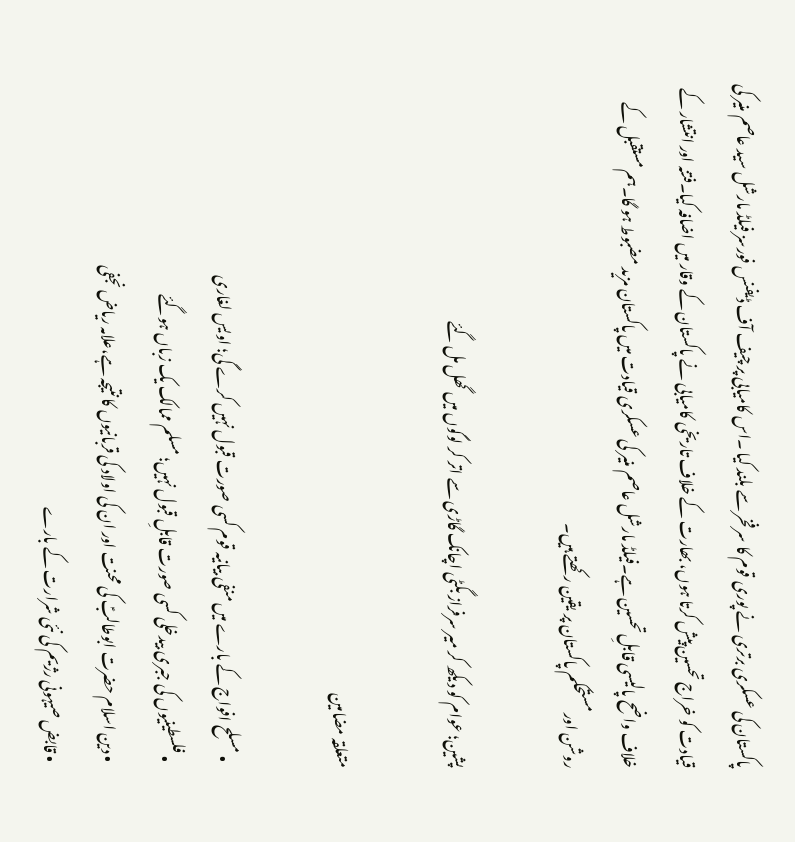پاکستان کی عسکری برتری نے پوری قوم کا سر فخر سے بلند کیا ۔اس کامیابی پر چیف آف ڈیفنس فورسز فیلڈ مارشل سید عاصم منیر کی قیادت کو خراج تحسین پیش کرتا ہوں، بھارت کے خلاف تاریخی کامیابی نے پاکستان کے وقار میں اضافہ کیا۔فتنہ اور انتشار کے خلاف واضح پالیسی قابلِ تحسین ہے۔فیلڈ مارشل عاصم منیر کی عسکری قیادت میں پاکستان مزید مضبوط ہو گا۔ہم مستقبل کے روشن اور مستحکم پاکستان پر یقین رکھتے ہیں۔

پشین؛ عوام کو دیکھ کر میر سرفراز بگٹی اچانک گاڑی سے اتر کر لوگوں میں گھل مل گئے

متعلقہ مضامین

  • مسلح افواج کے بارے میں منفی بیانیہ قوم کسی صورت قبول نہیں کرے گی؛ اویس لغاری
  • فلسطینیوں کی جبری بیدخلی کسی صورت قابلِ قبول نہیں؛ مسلم ممالک یک زباں ہوگئے
  • دین اسلام حضرت ابوطالبؑ کی محنت اور ان کی اولاد کی قربانیوں کا نتیجہ ہے،علامہ ریاض نجفی
  • قابض صیہونی رژیم کی نئی شرارت کے بارے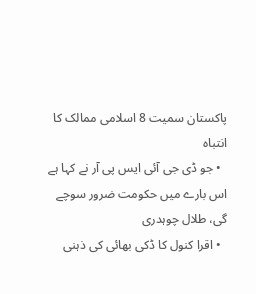پاکستان سمیت 8 اسلامی ممالک کا انتباہ
  • جو ڈی جی آئی ایس پی آر نے کہا ہے اس بارے میں حکومت ضرور سوچے گی، طلال چوہدری
  • اقرا کنول کا ڈکی بھائی کی ذہنی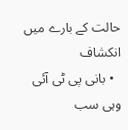حالت کے بارے میں انکشاف
  • بانی پی ٹی آئی وہی سب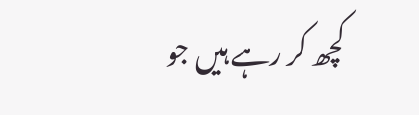کچھ کر رہے ہیں جو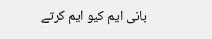بانی ایم کیو ایم کرتے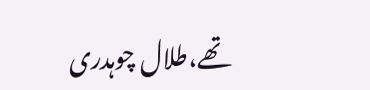تھے،طلال چوہدری